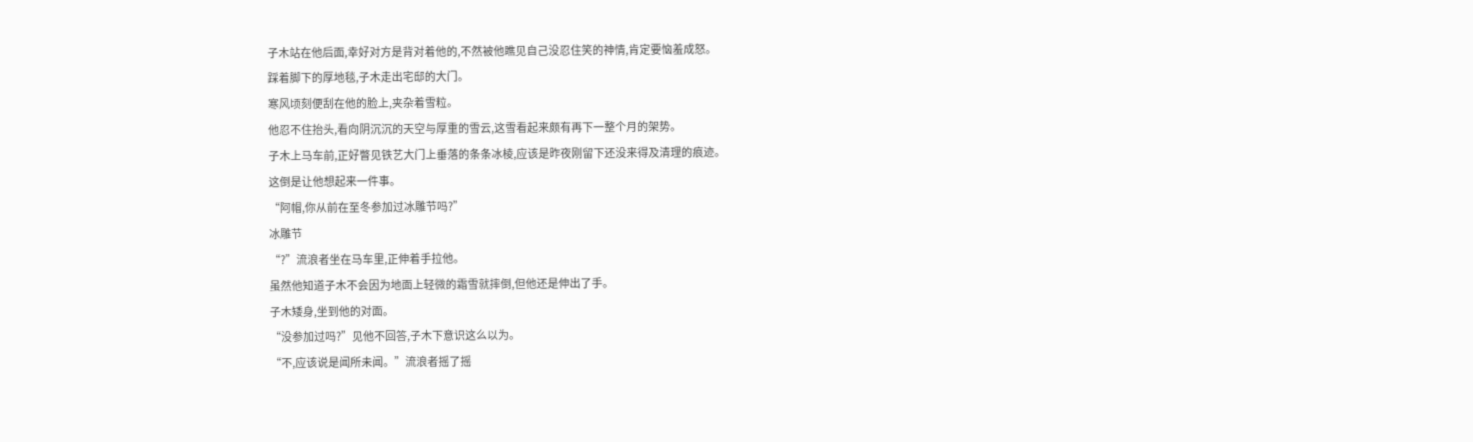子木站在他后面,幸好对方是背对着他的,不然被他瞧见自己没忍住笑的神情,肯定要恼羞成怒。
踩着脚下的厚地毯,子木走出宅邸的大门。
寒风顷刻便刮在他的脸上,夹杂着雪粒。
他忍不住抬头,看向阴沉沉的天空与厚重的雪云,这雪看起来颇有再下一整个月的架势。
子木上马车前,正好瞥见铁艺大门上垂落的条条冰棱,应该是昨夜刚留下还没来得及清理的痕迹。
这倒是让他想起来一件事。
“阿帽,你从前在至冬参加过冰雕节吗?”
冰雕节
“?”流浪者坐在马车里,正伸着手拉他。
虽然他知道子木不会因为地面上轻微的霜雪就摔倒,但他还是伸出了手。
子木矮身,坐到他的对面。
“没参加过吗?”见他不回答,子木下意识这么以为。
“不,应该说是闻所未闻。”流浪者摇了摇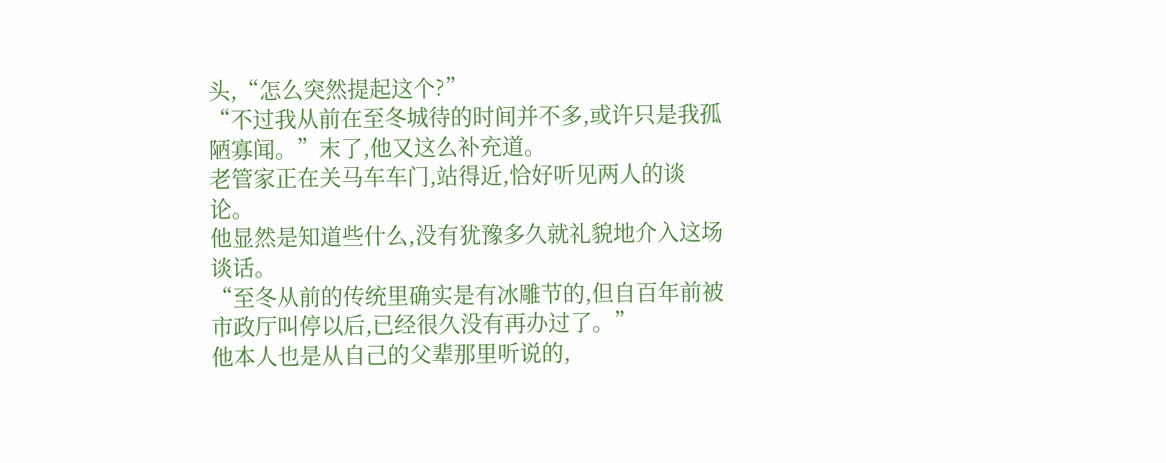头,“怎么突然提起这个?”
“不过我从前在至冬城待的时间并不多,或许只是我孤陋寡闻。”末了,他又这么补充道。
老管家正在关马车车门,站得近,恰好听见两人的谈论。
他显然是知道些什么,没有犹豫多久就礼貌地介入这场谈话。
“至冬从前的传统里确实是有冰雕节的,但自百年前被市政厅叫停以后,已经很久没有再办过了。”
他本人也是从自己的父辈那里听说的,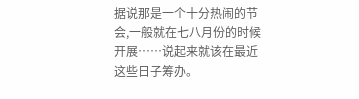据说那是一个十分热闹的节会,一般就在七八月份的时候开展……说起来就该在最近这些日子筹办。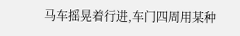马车摇晃着行进,车门四周用某种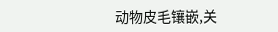动物皮毛镶嵌,关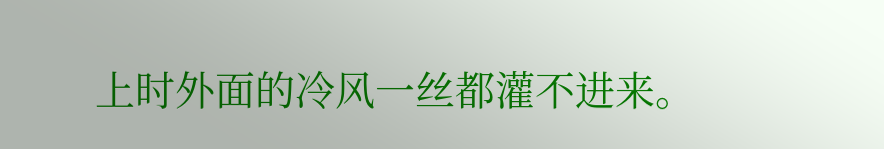上时外面的冷风一丝都灌不进来。